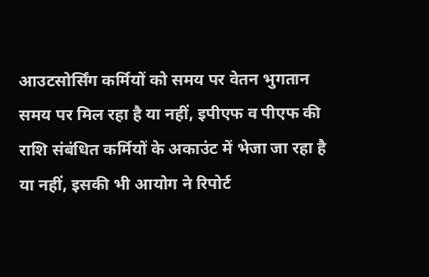आउटसोर्सिंग कर्मियों को समय पर वेतन भुगतान समय पर मिल रहा है या नहीं, इपीएफ व पीएफ की राशि संबंधित कर्मियों के अकाउंट में भेजा जा रहा है या नहीं, इसकी भी आयोग ने रिपोर्ट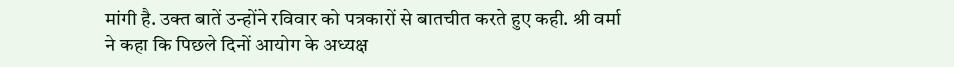मांगी है. उक्त बातें उन्होंने रविवार को पत्रकारों से बातचीत करते हुए कही. श्री वर्मा ने कहा कि पिछले दिनों आयोग के अध्यक्ष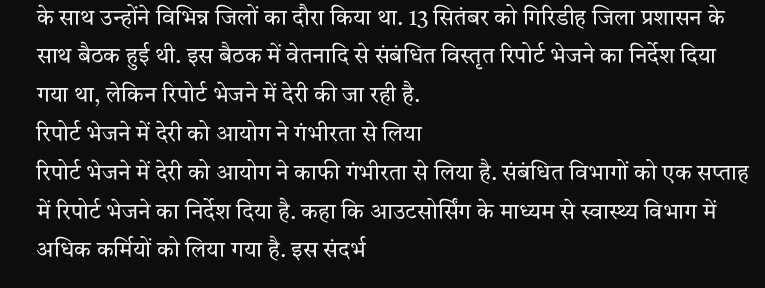के साथ उन्होंने विभिन्न जिलों का दौरा किया था. 13 सितंबर को गिरिडीह जिला प्रशासन के साथ बैठक हुई थी. इस बैठक में वेतनादि से संबंधित विस्तृत रिपोर्ट भेजने का निर्देश दिया गया था, लेकिन रिपोर्ट भेजने में देरी की जा रही है.
रिपोर्ट भेजने में देरी को आयोग ने गंभीरता से लिया
रिपोर्ट भेजने में देरी को आयोग ने काफी गंभीरता से लिया है. संबंधित विभागों को एक सप्ताह में रिपोर्ट भेजने का निर्देश दिया है. कहा कि आउटसोर्सिंग के माध्यम से स्वास्थ्य विभाग में अधिक कर्मियों को लिया गया है. इस संदर्भ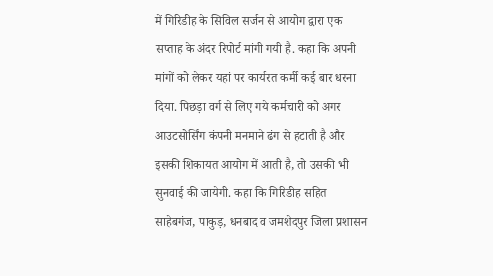में गिरिडीह के सिविल सर्जन से आयोग द्वारा एक सप्ताह के अंदर रिपोर्ट मांगी गयी है. कहा कि अपनी मांगों को लेकर यहां पर कार्यरत कर्मी कई बार धरना दिया. पिछड़ा वर्ग से लिए गये कर्मचारी को अगर आउटसोर्सिंग कंपनी मनमाने ढंग से हटाती है और इसकी शिकायत आयोग में आती है, तो उसकी भी सुनवाई की जायेगी. कहा कि गिरिडीह सहित साहेबगंज, पाकुड़, धनबाद व जमशेदपुर जिला प्रशासन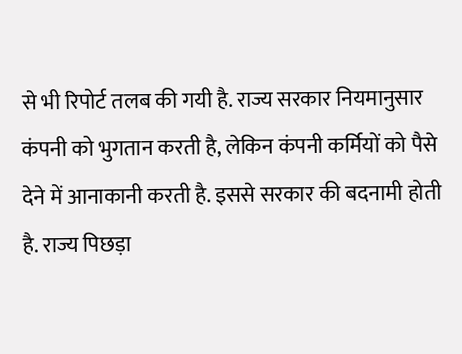से भी रिपोर्ट तलब की गयी है. राज्य सरकार नियमानुसार कंपनी को भुगतान करती है, लेकिन कंपनी कर्मियों को पैसे देने में आनाकानी करती है. इससे सरकार की बदनामी होती है. राज्य पिछड़ा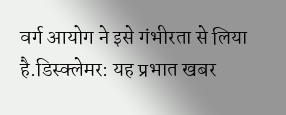वर्ग आयोग ने इसे गंभीरता से लिया है.डिस्क्लेमर: यह प्रभात खबर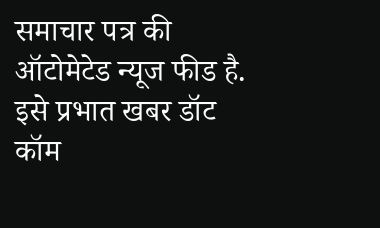समाचार पत्र की ऑटोमेटेड न्यूज फीड है. इसे प्रभात खबर डॉट कॉम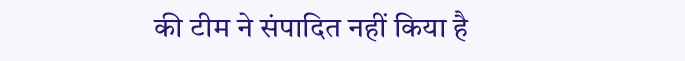की टीम ने संपादित नहीं किया है